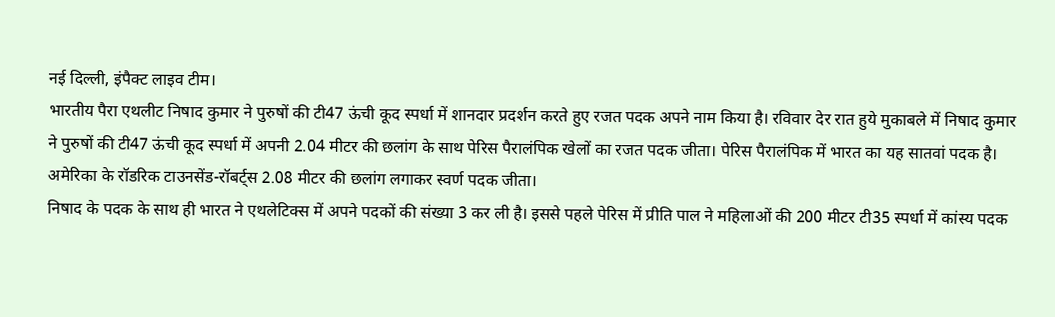नई दिल्ली, इंपैक्ट लाइव टीम।
भारतीय पैरा एथलीट निषाद कुमार ने पुरुषों की टी47 ऊंची कूद स्पर्धा में शानदार प्रदर्शन करते हुए रजत पदक अपने नाम किया है। रविवार देर रात हुये मुकाबले में निषाद कुमार ने पुरुषों की टी47 ऊंची कूद स्पर्धा में अपनी 2.04 मीटर की छलांग के साथ पेरिस पैरालंपिक खेलों का रजत पदक जीता। पेरिस पैरालंपिक में भारत का यह सातवां पदक है। अमेरिका के रॉडरिक टाउनसेंड-रॉबर्ट्स 2.08 मीटर की छलांग लगाकर स्वर्ण पदक जीता।
निषाद के पदक के साथ ही भारत ने एथलेटिक्स में अपने पदकों की संख्या 3 कर ली है। इससे पहले पेरिस में प्रीति पाल ने महिलाओं की 200 मीटर टी35 स्पर्धा में कांस्य पदक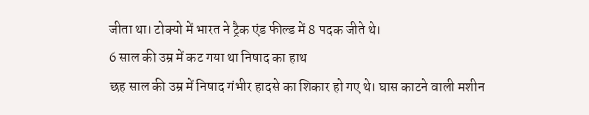जीता था। टोक्यो में भारत ने ट्रैक एंड फील्ड में 8 पदक जीते थे।
6 साल की उम्र में कट गया था निषाद का हाथ
छह साल की उम्र में निषाद गंभीर हादसे का शिकार हो गए थे। घास काटने वाली मशीन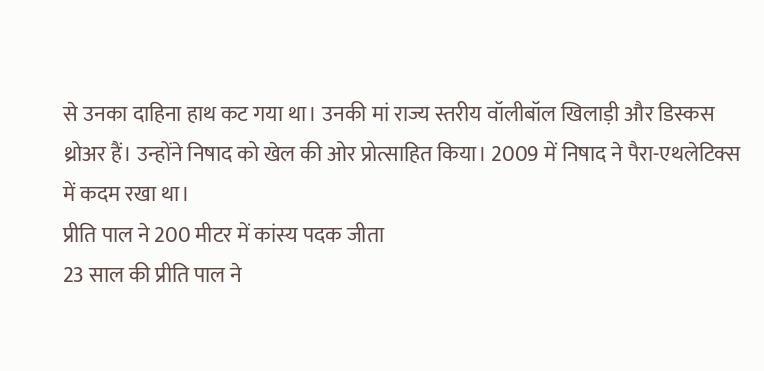से उनका दाहिना हाथ कट गया था। उनकी मां राज्य स्तरीय वॉलीबॉल खिलाड़ी और डिस्कस थ्रोअर हैं। उन्होंने निषाद को खेल की ओर प्रोत्साहित किया। 2009 में निषाद ने पैरा-एथलेटिक्स में कदम रखा था।
प्रीति पाल ने 200 मीटर में कांस्य पदक जीता
23 साल की प्रीति पाल ने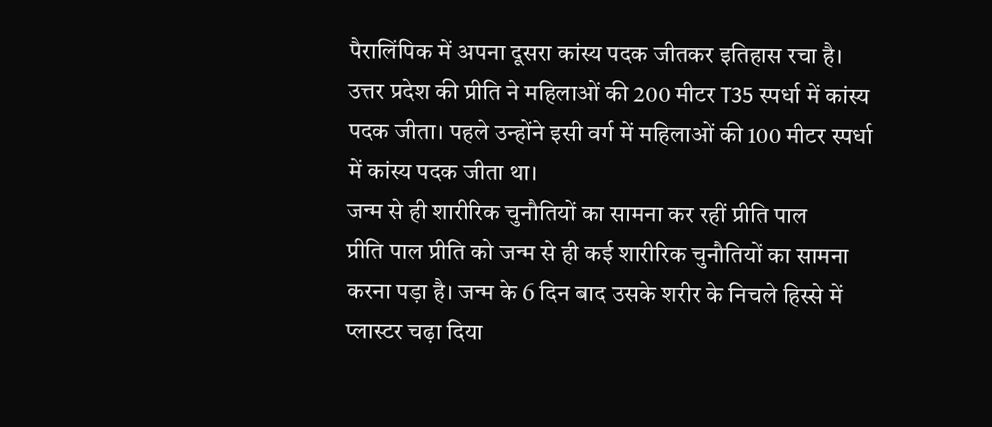पैरालिंपिक में अपना दूसरा कांस्य पदक जीतकर इतिहास रचा है। उत्तर प्रदेश की प्रीति ने महिलाओं की 200 मीटर T35 स्पर्धा में कांस्य पदक जीता। पहले उन्होंने इसी वर्ग में महिलाओं की 100 मीटर स्पर्धा में कांस्य पदक जीता था।
जन्म से ही शारीरिक चुनौतियों का सामना कर रहीं प्रीति पाल
प्रीति पाल प्रीति को जन्म से ही कई शारीरिक चुनौतियों का सामना करना पड़ा है। जन्म के 6 दिन बाद उसके शरीर के निचले हिस्से में प्लास्टर चढ़ा दिया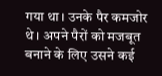गया था। उनके पैर कमजोर थे। अपने पैरों को मजबूत बनाने के लिए उसने कई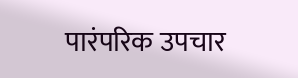पारंपरिक उपचार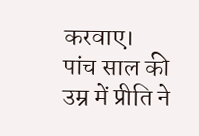करवाए। पांच साल की उम्र में प्रीति ने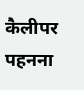कैलीपर पहनना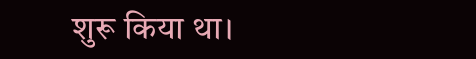शुरू किया था।